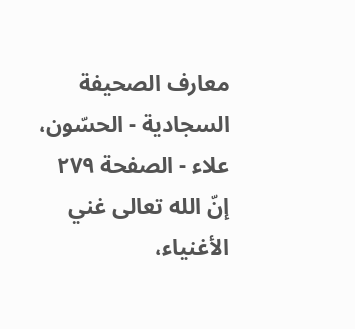معارف الصحيفة السجادية - الحسّون، علاء - الصفحة ٢٧٩
إنّ الله تعالى غني الأغنياء،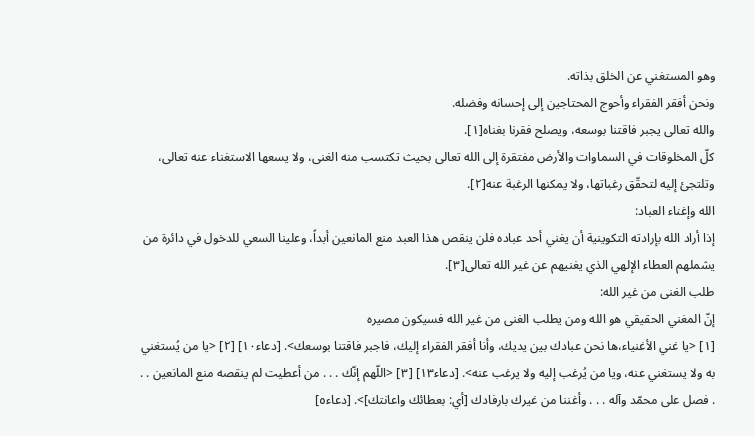وهو المستغني عن الخلق بذاته.
ونحن أفقر الفقراء وأحوج المحتاجين إلى إحسانه وفضله.
والله تعالى يجبر فاقتنا بوسعه، ويصلح فقرنا بغناه[١].
كلّ المخلوقات في السماوات والأرض مفتقرة إلى الله تعالى بحيث تكتسب منه الغنى، ولا يسعها الاستغناء عنه تعالى، وتلتجئ إليه لتحقّق رغباتها، ولا يمكنها الرغبة عنه[٢].
الله وإغناء العباد:
إذا أراد الله بإرادته التكوينية أن يغني أحد عباده فلن ينقص هذا العبد منع المانعين أبداً، وعلينا السعي للدخول في دائرة من يشملهم العطاء الإلهي الذي يغنيهم عن غير الله تعالى[٣].
طلب الغنى من غير الله:
إنّ المغني الحقيقي هو الله ومن يطلب الغنى من غير الله فسيكون مصيره
[١] <يا غني الأغنياء،ها نحن عبادك بين يديك، وأنا أفقر الفقراء إليك، فاجبر فاقتنا بوسعك>. [دعاء١٠] [٢] <يا من يُستغني به ولا يستغني عنه، ويا من يُرغب إليه ولا يرغب عنه>. [دعاء١٣] [٣] <اللّهم إنّك . . . من أعطيت لم ينقصه منع المانعين . . . فصل على محمّد وآله . . . وأغننا من غيرك بارفادك [أي: بعطائك واعانتك]>. [دعاء٥]